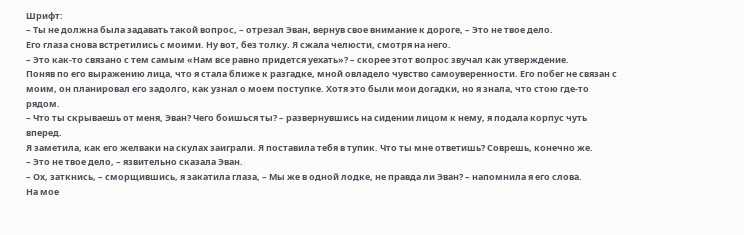Шрифт:
– Ты не должна была задавать такой вопрос, – отрезал Эван, вернув свое внимание к дороге, – Это не твое дело.
Его глаза снова встретились с моими. Ну вот, без толку. Я сжала челюсти, смотря на него.
– Это как-то связано с тем самым «Нам все равно придется уехать»? – скорее этот вопрос звучал как утверждение.
Поняв по его выражению лица, что я стала ближе к разгадке, мной овладело чувство самоуверенности. Его побег не связан с моим, он планировал его задолго, как узнал о моем поступке. Хотя это были мои догадки, но я знала, что стою где-то рядом.
– Что ты скрываешь от меня, Эван? Чего боишься ты? – развернувшись на сидении лицом к нему, я подала корпус чуть вперед.
Я заметила, как его желваки на скулах заиграли. Я поставила тебя в тупик. Что ты мне ответишь? Соврешь, конечно же.
– Это не твое дело, – язвительно сказала Эван.
– Ох, заткнись, – сморщившись, я закатила глаза, – Мы же в одной лодке, не правда ли Эван? – напомнила я его слова.
На мое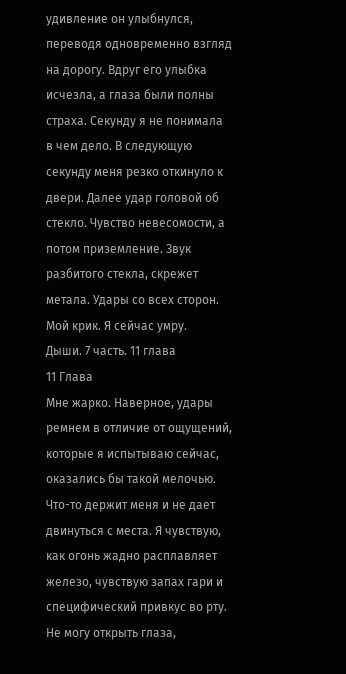удивление он улыбнулся, переводя одновременно взгляд на дорогу. Вдруг его улыбка исчезла, а глаза были полны страха. Секунду я не понимала в чем дело. В следующую секунду меня резко откинуло к двери. Далее удар головой об стекло. Чувство невесомости, а потом приземление. Звук разбитого стекла, скрежет метала. Удары со всех сторон. Мой крик. Я сейчас умру.
Дыши. 7 часть. 11 глава
11 Глава
Мне жарко. Наверное, удары ремнем в отличие от ощущений, которые я испытываю сейчас, оказались бы такой мелочью. Что-то держит меня и не дает двинуться с места. Я чувствую, как огонь жадно расплавляет железо, чувствую запах гари и специфический привкус во рту. Не могу открыть глаза,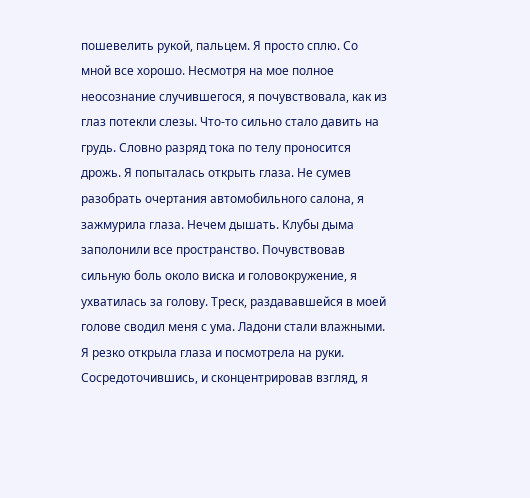пошевелить рукой, пальцем. Я просто сплю. Со мной все хорошо. Несмотря на мое полное неосознание случившегося, я почувствовала, как из глаз потекли слезы. Что-то сильно стало давить на грудь. Словно разряд тока по телу проносится дрожь. Я попыталась открыть глаза. Не сумев разобрать очертания автомобильного салона, я зажмурила глаза. Нечем дышать. Клубы дыма заполонили все пространство. Почувствовав сильную боль около виска и головокружение, я ухватилась за голову. Треск, раздававшейся в моей голове сводил меня с ума. Ладони стали влажными. Я резко открыла глаза и посмотрела на руки. Сосредоточившись, и сконцентрировав взгляд, я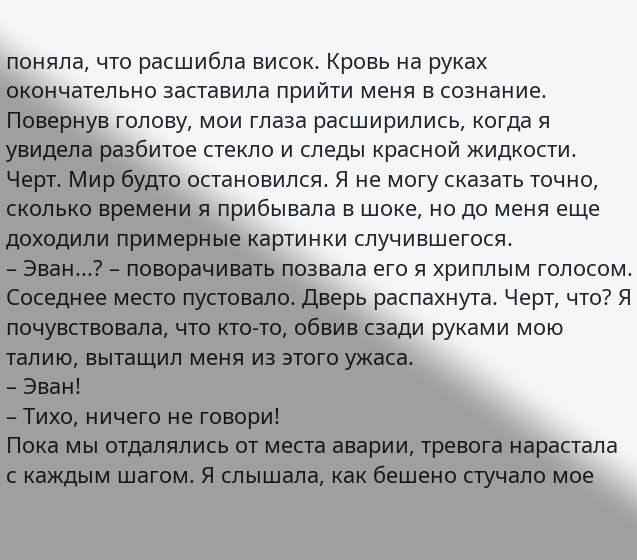поняла, что расшибла висок. Кровь на руках окончательно заставила прийти меня в сознание. Повернув голову, мои глаза расширились, когда я увидела разбитое стекло и следы красной жидкости. Черт. Мир будто остановился. Я не могу сказать точно, сколько времени я прибывала в шоке, но до меня еще доходили примерные картинки случившегося.
– Эван...? – поворачивать позвала его я хриплым голосом.
Соседнее место пустовало. Дверь распахнута. Черт, что? Я почувствовала, что кто-то, обвив сзади руками мою талию, вытащил меня из этого ужаса.
– Эван!
– Тихо, ничего не говори!
Пока мы отдалялись от места аварии, тревога нарастала с каждым шагом. Я слышала, как бешено стучало мое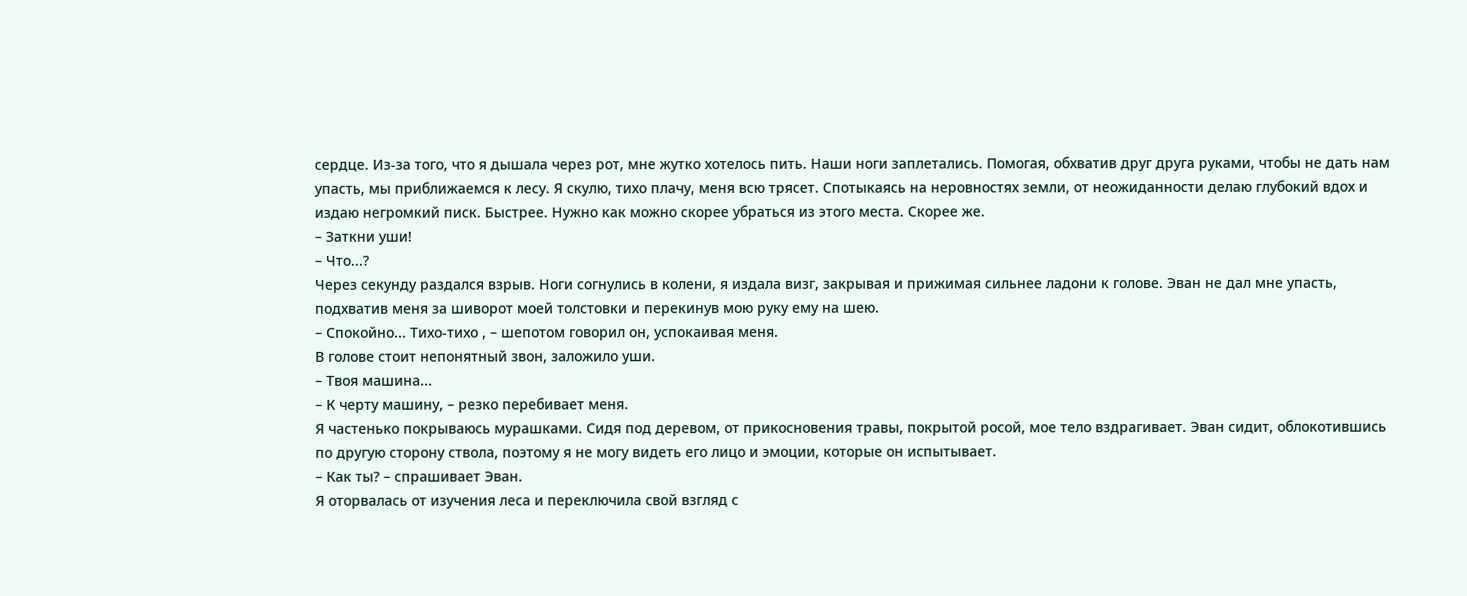сердце. Из-за того, что я дышала через рот, мне жутко хотелось пить. Наши ноги заплетались. Помогая, обхватив друг друга руками, чтобы не дать нам упасть, мы приближаемся к лесу. Я скулю, тихо плачу, меня всю трясет. Спотыкаясь на неровностях земли, от неожиданности делаю глубокий вдох и издаю негромкий писк. Быстрее. Нужно как можно скорее убраться из этого места. Скорее же.
– Заткни уши!
– Что...?
Через секунду раздался взрыв. Ноги согнулись в колени, я издала визг, закрывая и прижимая сильнее ладони к голове. Эван не дал мне упасть, подхватив меня за шиворот моей толстовки и перекинув мою руку ему на шею.
– Спокойно... Тихо-тихо , – шепотом говорил он, успокаивая меня.
В голове стоит непонятный звон, заложило уши.
– Твоя машина...
– К черту машину, – резко перебивает меня.
Я частенько покрываюсь мурашками. Сидя под деревом, от прикосновения травы, покрытой росой, мое тело вздрагивает. Эван сидит, облокотившись по другую сторону ствола, поэтому я не могу видеть его лицо и эмоции, которые он испытывает.
– Как ты? – спрашивает Эван.
Я оторвалась от изучения леса и переключила свой взгляд с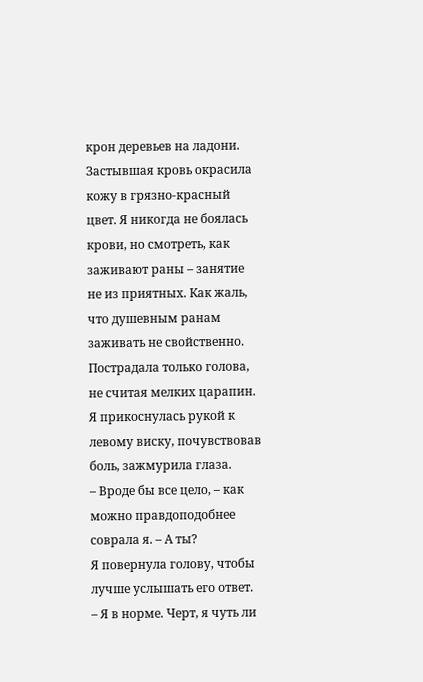крон деревьев на ладони. Застывшая кровь окрасила кожу в грязно-красный цвет. Я никогда не боялась крови, но смотреть, как заживают раны – занятие не из приятных. Как жаль, что душевным ранам заживать не свойственно. Пострадала только голова, не считая мелких царапин. Я прикоснулась рукой к левому виску, почувствовав боль, зажмурила глаза.
– Вроде бы все цело, – как можно правдоподобнее соврала я. – А ты?
Я повернула голову, чтобы лучше услышать его ответ.
– Я в норме. Черт, я чуть ли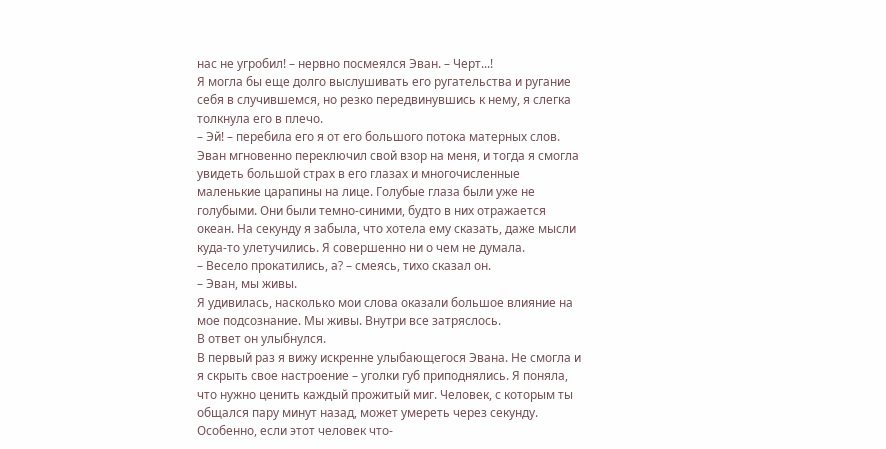нас не угробил! – нервно посмеялся Эван. – Черт...!
Я могла бы еще долго выслушивать его ругательства и ругание себя в случившемся, но резко передвинувшись к нему, я слегка толкнула его в плечо.
– Эй! – перебила его я от его большого потока матерных слов.
Эван мгновенно переключил свой взор на меня, и тогда я смогла увидеть большой страх в его глазах и многочисленные маленькие царапины на лице. Голубые глаза были уже не голубыми. Они были темно-синими, будто в них отражается океан. На секунду я забыла, что хотела ему сказать, даже мысли куда-то улетучились. Я совершенно ни о чем не думала.
– Весело прокатились, а? – смеясь, тихо сказал он.
– Эван, мы живы.
Я удивилась, насколько мои слова оказали большое влияние на мое подсознание. Мы живы. Внутри все затряслось.
В ответ он улыбнулся.
В первый раз я вижу искренне улыбающегося Эвана. Не смогла и я скрыть свое настроение – уголки губ приподнялись. Я поняла, что нужно ценить каждый прожитый миг. Человек, с которым ты общался пару минут назад, может умереть через секунду. Особенно, если этот человек что-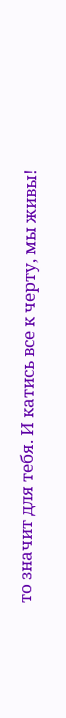то значит для тебя. И катись все к черту, мы живы!